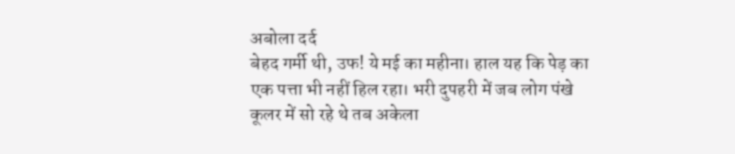अबोला दर्द
बेहद गर्मी थी, उफ! ये मई का महीना। हाल यह कि पेड़ का एक पत्ता भी नहीं हिल रहा। भरी दुपहरी में जब लोग पंखे कूलर में सो रहे थे तब अकेला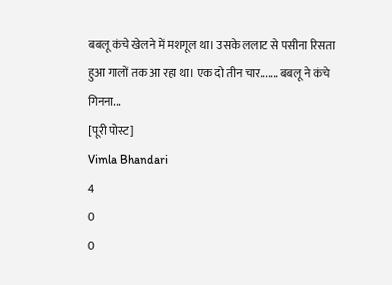बबलू कंचे खेलने में मशगूल था। उसके ललाट से पसीना रिसता हुआ गालों तक आ रहा था। एक दो तीन चार....... बबलू ने कंचे गिनना...
[पूरी पोस्ट]
Vimla Bhandari
4
0
0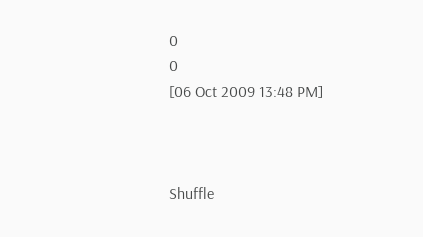0
0
[06 Oct 2009 13:48 PM]



Shuffle